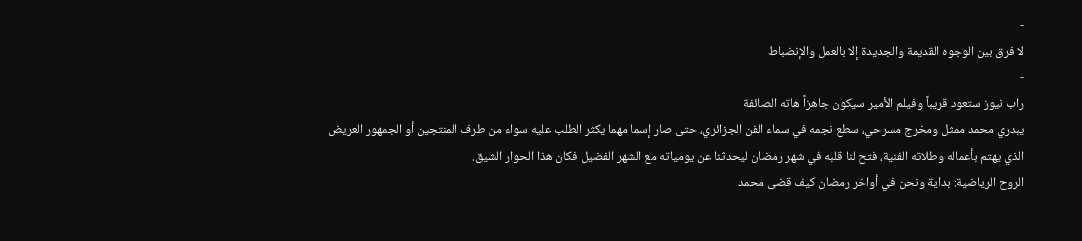-
لا فرق بين الوجوه القديمة والجديدة إلا بالعمل والإنضباط
-
راب نيوز ستعود قريباً وفيلم الأمير سيكون جاهزاً هاته الصائفة
يبدري محمد ممثل ومخرج مسرحي، سطع نجمه في سماء الفن الجزائري، حتى صار إسما مهما يكثر الطلب عليه سواء من طرف المنتجين أو الجمهور العريض الذي يهتم بأعماله وطلاته الفنية، فتح لنا قلبه في شهر رمضان ليحدثنا عن يومياته مع الشهر الفضيل فكان هذا الحوار الشيق.
الروح الرياضية: بداية ونحن في أواخر رمضان كيف قضى محمد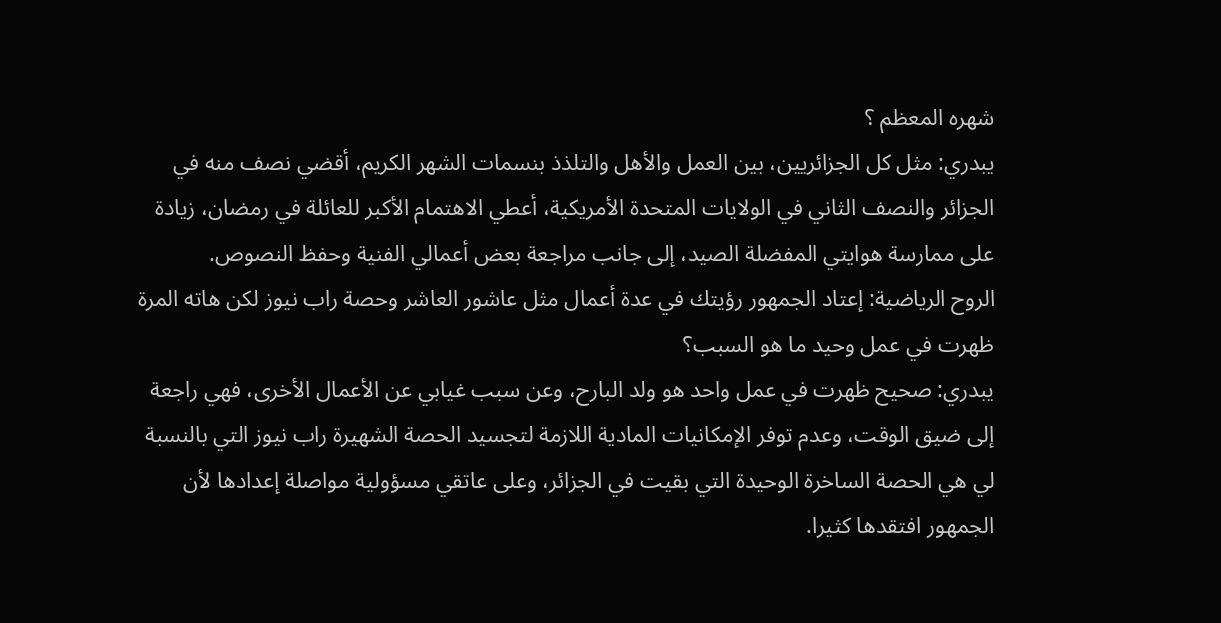شهره المعظم ؟
يبدري: مثل كل الجزائريين، بين العمل والأهل والتلذذ بنسمات الشهر الكريم، أقضي نصف منه في الجزائر والنصف الثاني في الولايات المتحدة الأمريكية، أعطي الاهتمام الأكبر للعائلة في رمضان، زيادة على ممارسة هوايتي المفضلة الصيد، إلى جانب مراجعة بعض أعمالي الفنية وحفظ النصوص.
الروح الرياضية: إعتاد الجمهور رؤيتك في عدة أعمال مثل عاشور العاشر وحصة راب نيوز لكن هاته المرة ظهرت في عمل وحيد ما هو السبب؟
يبدري: صحيح ظهرت في عمل واحد هو ولد البارح، وعن سبب غيابي عن الأعمال الأخرى، فهي راجعة إلى ضيق الوقت، وعدم توفر الإمكانيات المادية اللازمة لتجسيد الحصة الشهيرة راب نيوز التي بالنسبة لي هي الحصة الساخرة الوحيدة التي بقيت في الجزائر، وعلى عاتقي مسؤولية مواصلة إعدادها لأن الجمهور افتقدها كثيرا.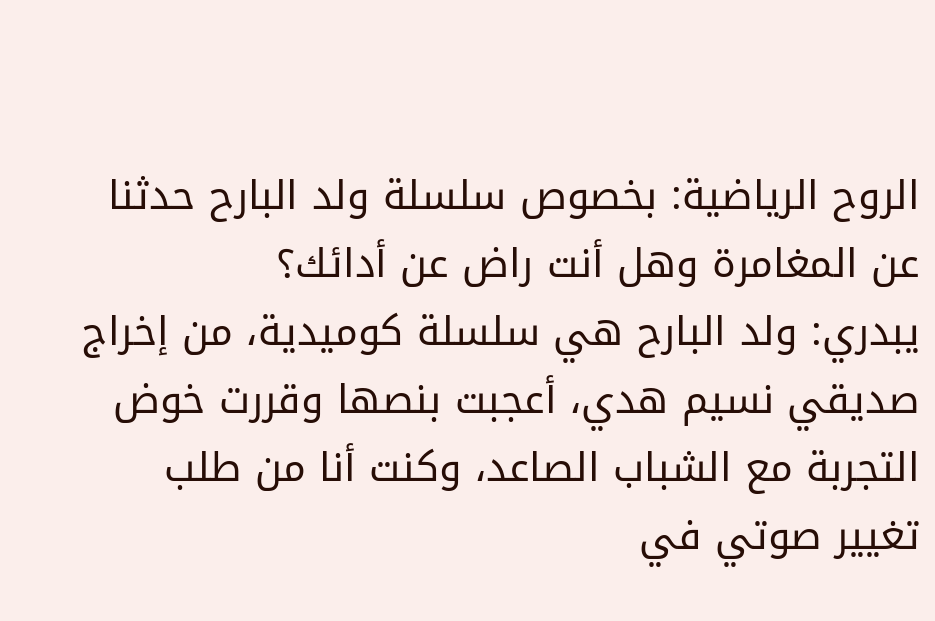الروح الرياضية: بخصوص سلسلة ولد البارح حدثنا عن المغامرة وهل أنت راض عن أدائك؟
يبدري: ولد البارح هي سلسلة كوميدية، من إخراج صديقي نسيم هدي، أعجبت بنصها وقررت خوض التجربة مع الشباب الصاعد، وكنت أنا من طلب تغيير صوتي في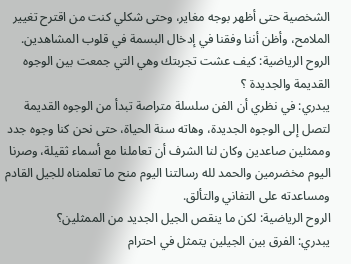الشخصية حتى أظهر بوجه مغاير، وحتى شكلي كنت من اقترح تغيير الملامح، وأظن أننا وفقنا في إدخال البسمة في قلوب المشاهدين.
الروح الرياضية: كيف عشت تجربتك وهي التي جمعت بين الوجوه القديمة والجديدة ؟
يبدري: في نظري أن الفن سلسلة متراصة تبدأ من الوجوه القديمة لتصل إلى الوجوه الجديدة، وهاته سنة الحياة، حتى نحن كنا وجوه جدد وممثلين صاعدين وكان لنا الشرف أن تعاملنا مع أسماء ثقيلة، وصرنا اليوم مخضرمين والحمد لله رسالتنا اليوم منح ما تعلمناه للجيل القادم ومساعدته على التفاني والتألق.
الروح الرياضية: لكن ما ينقص الجيل الجديد من الممثلين؟
يبدري: الفرق بين الجيلين يتمثل في احترام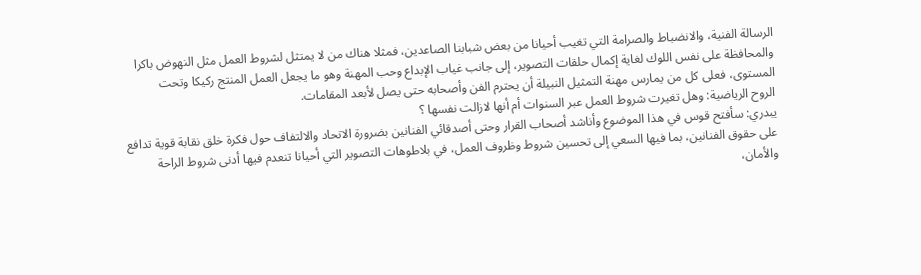الرسالة الفنية، والانضباط والصرامة التي تغيب أحيانا من بعض شبابنا الصاعدين، فمثلا هناك من لا يمتثل لشروط العمل مثل النهوض باكرا والمحافظة على نفس اللوك لغاية إكمال حلقات التصوير، إلى جانب غياب الإبداع وحب المهنة وهو ما يجعل العمل المنتج ركيكا وتحت المستوى، فعلى كل من يمارس مهنة التمثيل النبيلة أن يحترم الفن وأصحابه حتى يصل لأبعد المقامات.
الروح الرياضية: وهل تغيرت شروط العمل عبر السنوات أم أنها لازالت نفسها ؟
يبدري: سأفتح قوس في هذا الموضوع وأناشد أصحاب القرار وحتى أصدقائي الفنانين بضرورة الاتحاد والالتفاف حول فكرة خلق نقابة قوية تدافع على حقوق الفنانين، بما فيها السعي إلى تحسين شروط وظروف العمل، في بلاطوهات التصوير التي أحيانا تنعدم فيها أدنى شروط الراحة والأمان،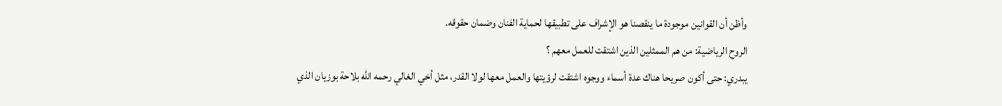وأظن أن القوانين موجودة ما ينقصنا هو الإشراف على تطبيقها لحماية الفنان وضمان حقوقه.
الروح الرياضية: من هم الممثلين الذين اشتقت للعمل معهم ؟
يبدري: حتى أكون صريحا هناك عدة أسماء ووجوه اشتقت لرؤيتها والعمل معها لولا القدر، مثل أخي الغالي رحمه الله بلاحة بوزيان الذي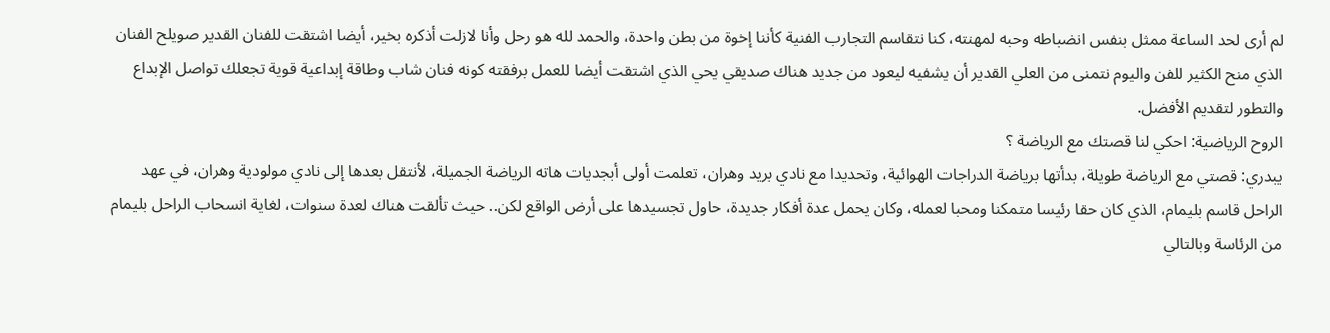لم أرى لحد الساعة ممثل بنفس انضباطه وحبه لمهنته، كنا نتقاسم التجارب الفنية كأننا إخوة من بطن واحدة، والحمد لله هو رحل وأنا لازلت أذكره بخير، أيضا اشتقت للفنان القدير صويلح الفنان الذي منح الكثير للفن واليوم نتمنى من العلي القدير أن يشفيه ليعود من جديد هناك صديقي يحي الذي اشتقت أيضا للعمل برفقته كونه فنان شاب وطاقة إبداعية قوية تجعلك تواصل الإبداع والتطور لتقديم الأفضل.
الروح الرياضية: احكي لنا قصتك مع الرياضة ؟
يبدري: قصتي مع الرياضة طويلة، بدأتها برياضة الدراجات الهوائية، وتحديدا مع نادي بريد وهران، تعلمت أولى أبجديات هاته الرياضة الجميلة، لأنتقل بعدها إلى نادي مولودية وهران، في عهد الراحل قاسم بليمام، الذي كان حقا رئيسا متمكنا ومحبا لعمله، وكان يحمل عدة أفكار جديدة، حاول تجسيدها على أرض الواقع لكن.. حيث تألقت هناك لعدة سنوات، لغاية انسحاب الراحل بليمام من الرئاسة وبالتالي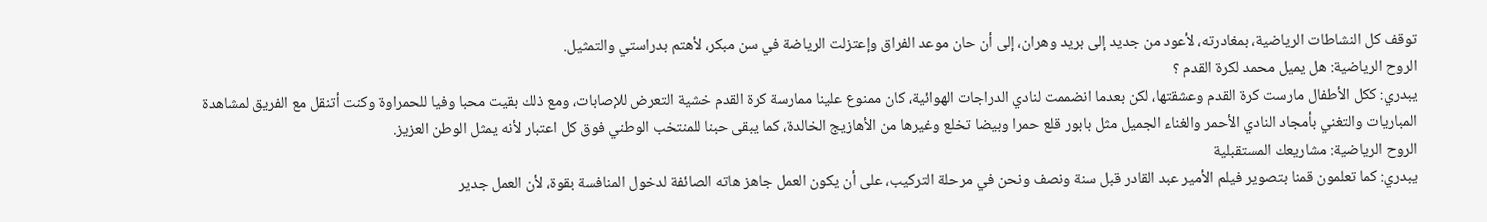توقف كل النشاطات الرياضية، بمغادرته، لأعود من جديد إلى بريد وهران، إلى أن حان موعد الفراق وإعتزلت الرياضة في سن مبكر، لأهتم بدراستي والتمثيل.
الروح الرياضية: هل يميل محمد لكرة القدم ؟
يبدري: ككل الأطفال مارست كرة القدم وعشقتها، لكن بعدما انضممت لنادي الدراجات الهوائية، كان ممنوع علينا ممارسة كرة القدم خشية التعرض للإصابات، ومع ذلك بقيت محبا وفيا للحمراوة وكنت أتنقل مع الفريق لمشاهدة المباريات والتغني بأمجاد النادي الأحمر والغناء الجميل مثل بابور قلع حمرا وبيضا تخلع وغيرها من الأهازيج الخالدة، كما يبقى حبنا للمنتخب الوطني فوق كل اعتبار لأنه يمثل الوطن العزيز.
الروح الرياضية: مشاريعك المستقبلية
يبدري: كما تعلمون قمنا بتصوير فيلم الأمير عبد القادر قبل سنة ونصف ونحن في مرحلة التركيب، على أن يكون العمل جاهز هاته الصائفة لدخول المنافسة بقوة، لأن العمل جدير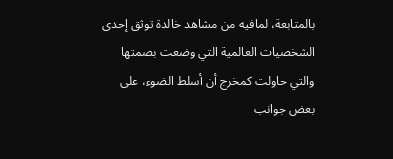بالمتابعة، لمافيه من مشاهد خالدة توثق إحدى الشخصيات العالمية التي وضعت بصمتها والتي حاولت كمخرج أن أسلط الضوء، على بعض جوانب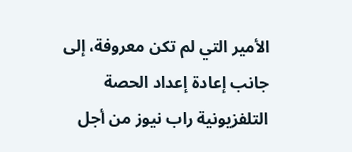الأمير التي لم تكن معروفة، إلى جانب إعادة إعداد الحصة التلفزيونية راب نيوز من أجل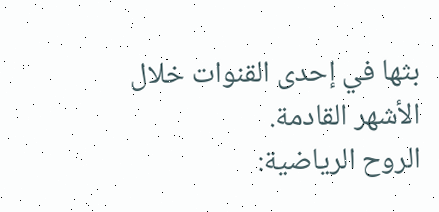بثها في إحدى القنوات خلال الأشهر القادمة.
الروح الرياضية: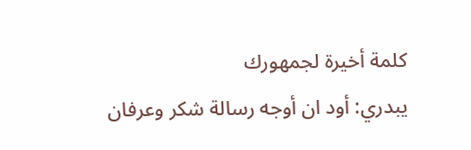كلمة أخيرة لجمهورك
يبدري: أود ان أوجه رسالة شكر وعرفان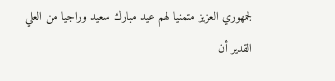لجمهوري العزيز متمنيا لهم عيد مبارك سعيد وراجيا من العلي القدير أن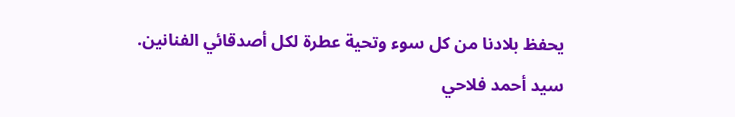يحفظ بلادنا من كل سوء وتحية عطرة لكل أصدقائي الفنانين.
سيد أحمد فلاحي